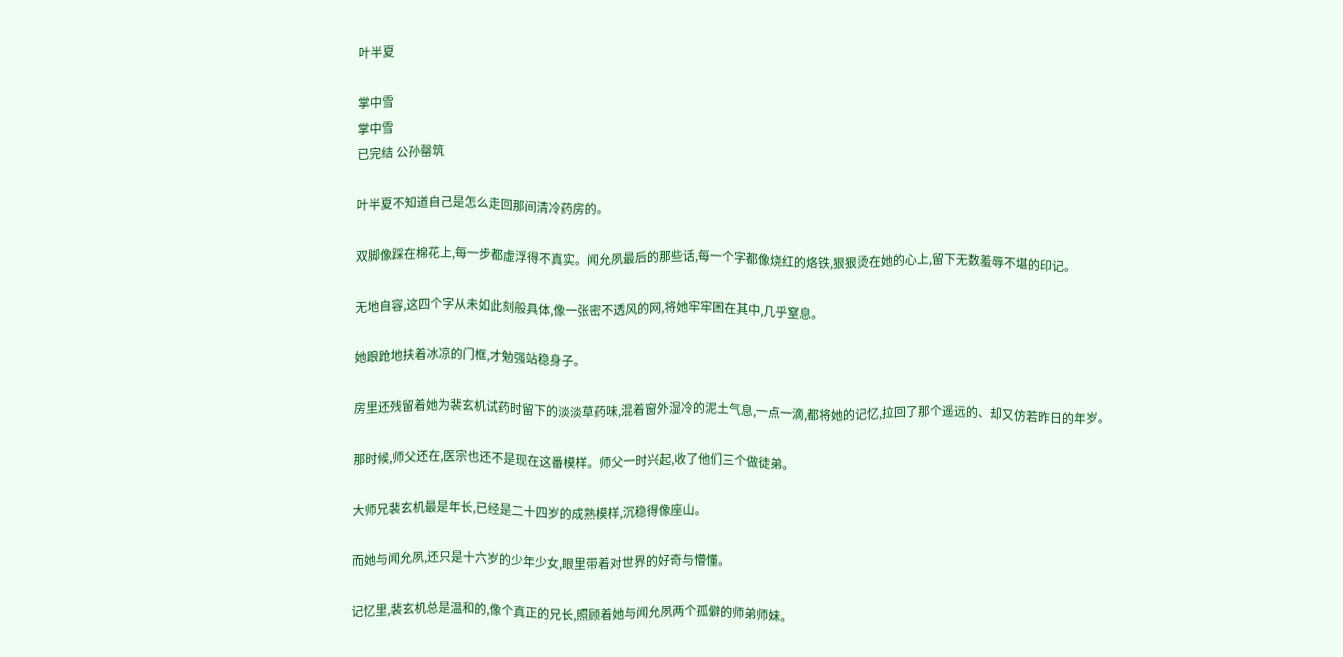叶半夏

掌中雪
掌中雪
已完结 公孙罄筑

叶半夏不知道自己是怎么走回那间清冷药房的。

双脚像踩在棉花上,每一步都虚浮得不真实。闻允夙最后的那些话,每一个字都像烧红的烙铁,狠狠烫在她的心上,留下无数羞辱不堪的印记。

无地自容,这四个字从未如此刻般具体,像一张密不透风的网,将她牢牢困在其中,几乎窒息。

她踉跄地扶着冰凉的门框,才勉强站稳身子。

房里还残留着她为裴玄机试药时留下的淡淡草药味,混着窗外湿冷的泥土气息,一点一滴,都将她的记忆,拉回了那个遥远的、却又仿若昨日的年岁。

那时候,师父还在,医宗也还不是现在这番模样。师父一时兴起,收了他们三个做徒弟。

大师兄裴玄机最是年长,已经是二十四岁的成熟模样,沉稳得像座山。

而她与闻允夙,还只是十六岁的少年少女,眼里带着对世界的好奇与懵懂。

记忆里,裴玄机总是温和的,像个真正的兄长,照顾着她与闻允夙两个孤僻的师弟师妹。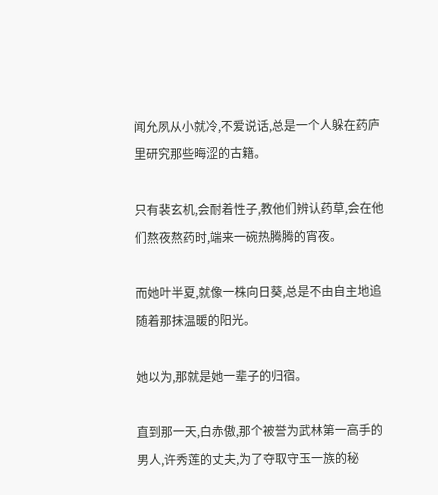闻允夙从小就冷,不爱说话,总是一个人躲在药庐里研究那些晦涩的古籍。

只有裴玄机,会耐着性子,教他们辨认药草,会在他们熬夜熬药时,端来一碗热腾腾的宵夜。

而她叶半夏,就像一株向日葵,总是不由自主地追随着那抹温暖的阳光。

她以为,那就是她一辈子的归宿。

直到那一天,白赤傲,那个被誉为武林第一高手的男人,许秀莲的丈夫,为了夺取守玉一族的秘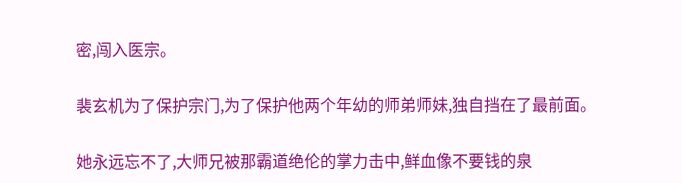密,闯入医宗。

裴玄机为了保护宗门,为了保护他两个年幼的师弟师妹,独自挡在了最前面。

她永远忘不了,大师兄被那霸道绝伦的掌力击中,鲜血像不要钱的泉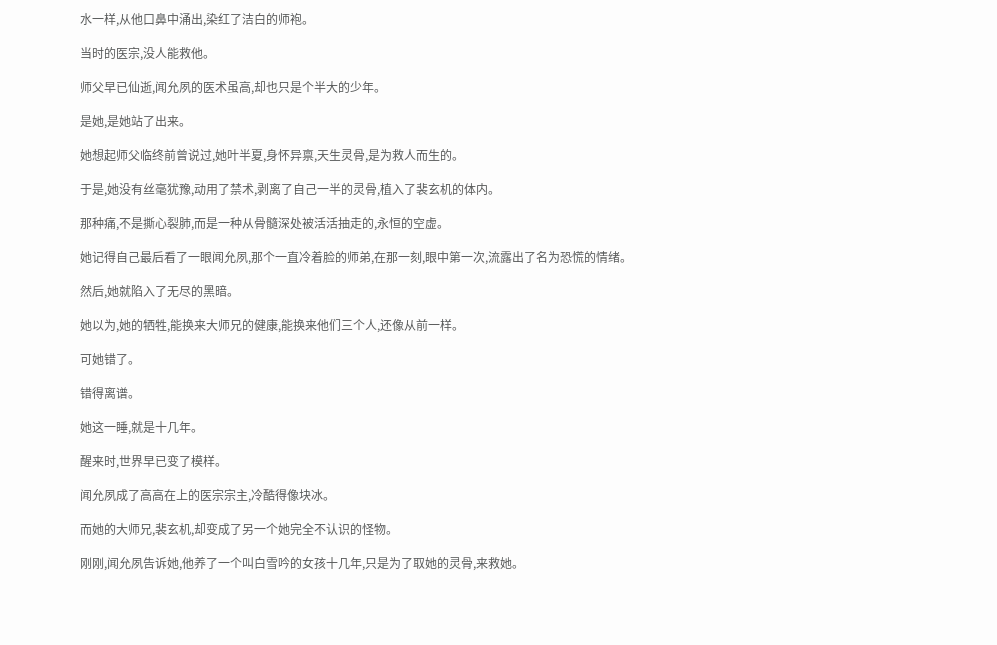水一样,从他口鼻中涌出,染红了洁白的师袍。

当时的医宗,没人能救他。

师父早已仙逝,闻允夙的医术虽高,却也只是个半大的少年。

是她,是她站了出来。

她想起师父临终前曾说过,她叶半夏,身怀异禀,天生灵骨,是为救人而生的。

于是,她没有丝毫犹豫,动用了禁术,剥离了自己一半的灵骨,植入了裴玄机的体内。

那种痛,不是撕心裂肺,而是一种从骨髓深处被活活抽走的,永恒的空虚。

她记得自己最后看了一眼闻允夙,那个一直冷着脸的师弟,在那一刻,眼中第一次,流露出了名为恐慌的情绪。

然后,她就陷入了无尽的黑暗。

她以为,她的牺牲,能换来大师兄的健康,能换来他们三个人,还像从前一样。

可她错了。

错得离谱。

她这一睡,就是十几年。

醒来时,世界早已变了模样。

闻允夙成了高高在上的医宗宗主,冷酷得像块冰。

而她的大师兄,裴玄机,却变成了另一个她完全不认识的怪物。

刚刚,闻允夙告诉她,他养了一个叫白雪吟的女孩十几年,只是为了取她的灵骨,来救她。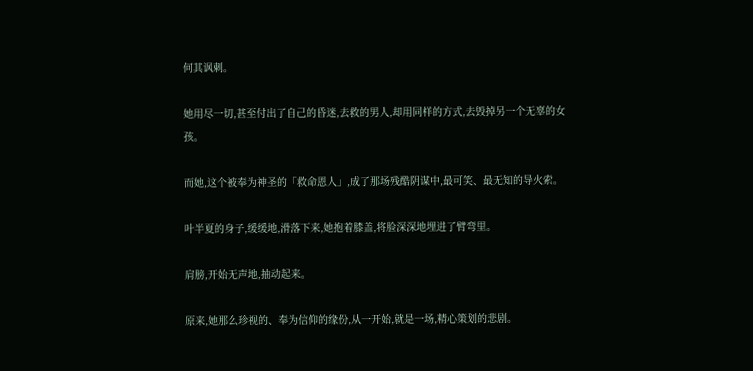何其讽刺。

她用尽一切,甚至付出了自己的昏迷,去救的男人,却用同样的方式,去毁掉另一个无辜的女孩。

而她,这个被奉为神圣的「救命恩人」,成了那场残酷阴谋中,最可笑、最无知的导火索。

叶半夏的身子,缓缓地,滑落下来,她抱着膝盖,将脸深深地埋进了臂弯里。

肩膀,开始无声地,抽动起来。

原来,她那么珍视的、奉为信仰的缘份,从一开始,就是一场,精心策划的悲剧。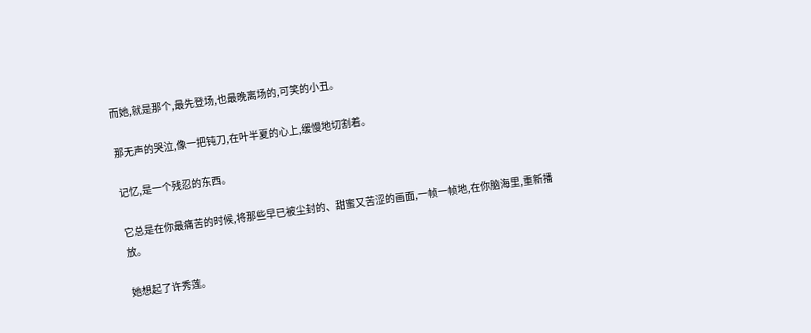而她,就是那个,最先登场,也最晚离场的,可笑的小丑。

那无声的哭泣,像一把钝刀,在叶半夏的心上,缓慢地切割着。

记忆,是一个残忍的东西。

它总是在你最痛苦的时候,将那些早已被尘封的、甜蜜又苦涩的画面,一帧一帧地,在你脑海里,重新播放。

她想起了许秀莲。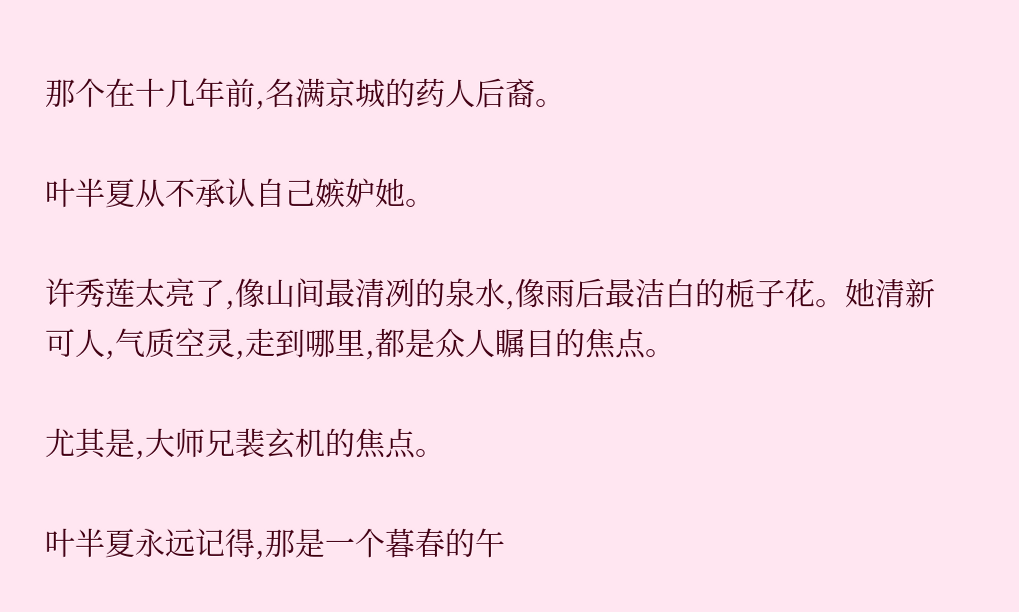那个在十几年前,名满京城的药人后裔。

叶半夏从不承认自己嫉妒她。

许秀莲太亮了,像山间最清冽的泉水,像雨后最洁白的栀子花。她清新可人,气质空灵,走到哪里,都是众人瞩目的焦点。

尤其是,大师兄裴玄机的焦点。

叶半夏永远记得,那是一个暮春的午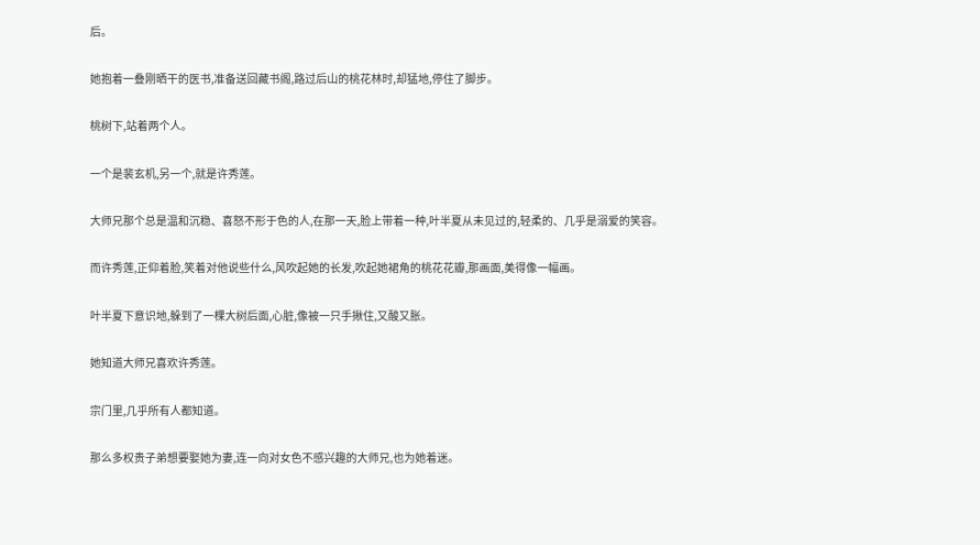后。

她抱着一叠刚晒干的医书,准备送回藏书阁,路过后山的桃花林时,却猛地,停住了脚步。

桃树下,站着两个人。

一个是裴玄机,另一个,就是许秀莲。

大师兄那个总是温和沉稳、喜怒不形于色的人,在那一天,脸上带着一种,叶半夏从未见过的,轻柔的、几乎是溺爱的笑容。

而许秀莲,正仰着脸,笑着对他说些什么,风吹起她的长发,吹起她裙角的桃花花瓣,那画面,美得像一幅画。

叶半夏下意识地,躲到了一棵大树后面,心脏,像被一只手揪住,又酸又胀。

她知道大师兄喜欢许秀莲。

宗门里,几乎所有人都知道。

那么多权贵子弟想要娶她为妻,连一向对女色不感兴趣的大师兄,也为她着迷。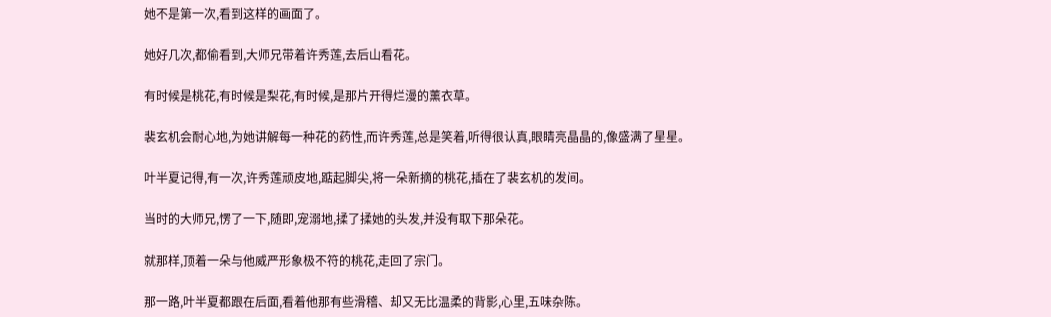她不是第一次,看到这样的画面了。

她好几次,都偷看到,大师兄带着许秀莲,去后山看花。

有时候是桃花,有时候是梨花,有时候,是那片开得烂漫的薰衣草。

裴玄机会耐心地,为她讲解每一种花的药性,而许秀莲,总是笑着,听得很认真,眼睛亮晶晶的,像盛满了星星。

叶半夏记得,有一次,许秀莲顽皮地,踮起脚尖,将一朵新摘的桃花,插在了裴玄机的发间。

当时的大师兄,愣了一下,随即,宠溺地,揉了揉她的头发,并没有取下那朵花。

就那样,顶着一朵与他威严形象极不符的桃花,走回了宗门。

那一路,叶半夏都跟在后面,看着他那有些滑稽、却又无比温柔的背影,心里,五味杂陈。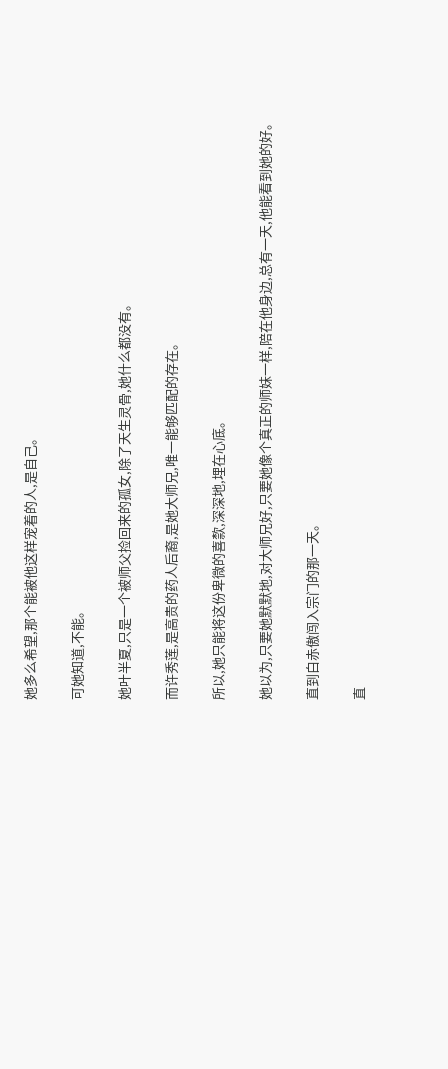她多么希望,那个能被他这样宠着的人,是自己。

可她知道,不能。

她叶半夏,只是一个被师父捡回来的孤女,除了天生灵骨,她什么都没有。

而许秀莲,是高贵的药人后裔,是她大师兄,唯一能够匹配的存在。

所以,她只能将这份卑微的喜歀,深深地,埋在心底。

她以为,只要她默默地,对大师兄好,只要她像个真正的师妹一样,陪在他身边,总有一天,他能看到她的好。

直到白赤傲闯入宗门的那一天。

直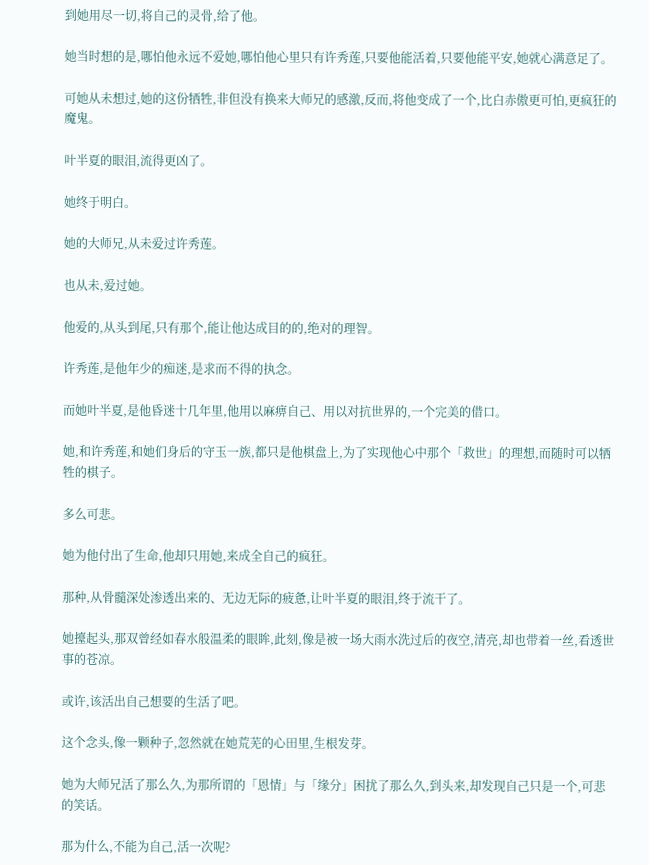到她用尽一切,将自己的灵骨,给了他。

她当时想的是,哪怕他永远不爱她,哪怕他心里只有许秀莲,只要他能活着,只要他能平安,她就心满意足了。

可她从未想过,她的这份牺牲,非但没有换来大师兄的感激,反而,将他变成了一个,比白赤傲更可怕,更疯狂的魔鬼。

叶半夏的眼泪,流得更凶了。

她终于明白。

她的大师兄,从未爱过许秀莲。

也从未,爱过她。

他爱的,从头到尾,只有那个,能让他达成目的的,绝对的理智。

许秀莲,是他年少的痴迷,是求而不得的执念。

而她叶半夏,是他昏迷十几年里,他用以麻痹自己、用以对抗世界的,一个完美的借口。

她,和许秀莲,和她们身后的守玉一族,都只是他棋盘上,为了实现他心中那个「救世」的理想,而随时可以牺牲的棋子。

多么可悲。

她为他付出了生命,他却只用她,来成全自己的疯狂。

那种,从骨髓深处渗透出来的、无边无际的疲惫,让叶半夏的眼泪,终于流干了。

她擡起头,那双曾经如春水般温柔的眼眸,此刻,像是被一场大雨水洗过后的夜空,清亮,却也带着一丝,看透世事的苍凉。

或许,该活出自己想要的生活了吧。

这个念头,像一颗种子,忽然就在她荒芜的心田里,生根发芽。

她为大师兄活了那么久,为那所谓的「恩情」与「缘分」困扰了那么久,到头来,却发现自己只是一个,可悲的笑话。

那为什么,不能为自己,活一次呢?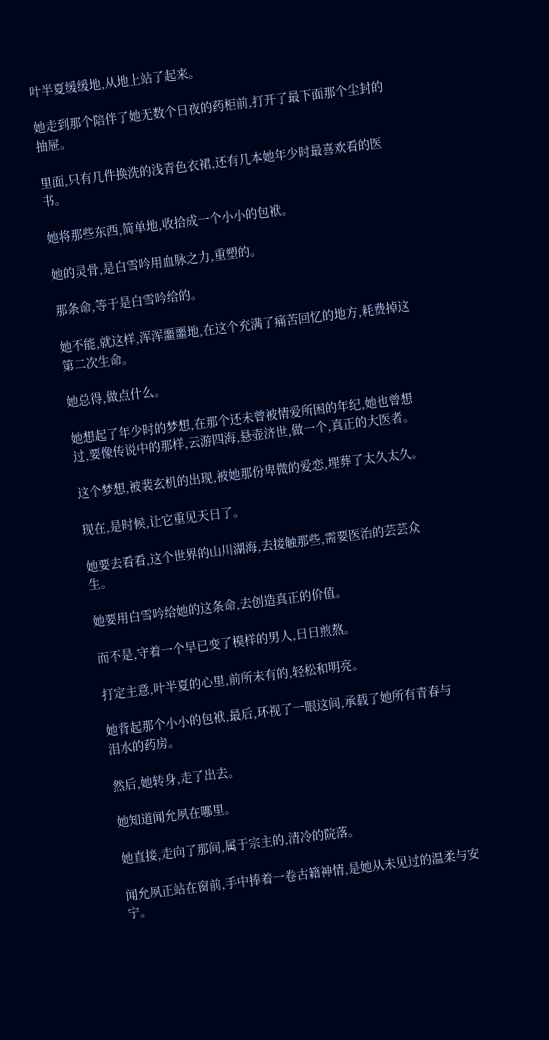叶半夏缓缓地,从地上站了起来。

她走到那个陪伴了她无数个日夜的药柜前,打开了最下面那个尘封的抽屉。

里面,只有几件换洗的浅青色衣裙,还有几本她年少时最喜欢看的医书。

她将那些东西,简单地,收拾成一个小小的包袱。

她的灵骨,是白雪吟用血脉之力,重塑的。

那条命,等于是白雪吟给的。

她不能,就这样,浑浑噩噩地,在这个充满了痛苦回忆的地方,耗费掉这第二次生命。

她总得,做点什么。

她想起了年少时的梦想,在那个还未曾被情爱所困的年纪,她也曾想过,要像传说中的那样,云游四海,悬壶济世,做一个,真正的大医者。

这个梦想,被裴玄机的出现,被她那份卑微的爱恋,埋葬了太久太久。

现在,是时候,让它重见天日了。

她要去看看,这个世界的山川湖海,去接触那些,需要医治的芸芸众生。

她要用白雪吟给她的这条命,去创造真正的价值。

而不是,守着一个早已变了模样的男人,日日煎熬。

打定主意,叶半夏的心里,前所未有的,轻松和明亮。

她背起那个小小的包袱,最后,环视了一眼这间,承载了她所有青春与泪水的药房。

然后,她转身,走了出去。

她知道闻允夙在哪里。

她直接,走向了那间,属于宗主的,清冷的院落。

闻允夙正站在窗前,手中捧着一卷古籍神情,是她从未见过的温柔与安宁。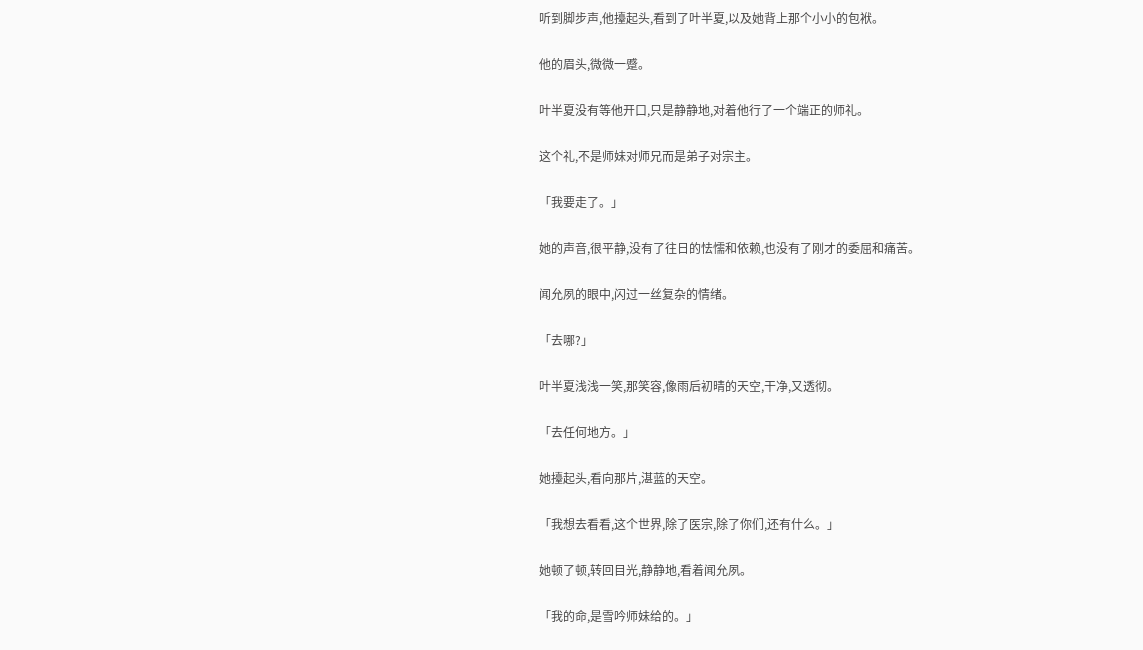听到脚步声,他擡起头,看到了叶半夏,以及她背上那个小小的包袱。

他的眉头,微微一蹙。

叶半夏没有等他开口,只是静静地,对着他行了一个端正的师礼。

这个礼,不是师妹对师兄而是弟子对宗主。

「我要走了。」

她的声音,很平静,没有了往日的怯懦和依赖,也没有了刚才的委屈和痛苦。

闻允夙的眼中,闪过一丝复杂的情绪。

「去哪?」

叶半夏浅浅一笑,那笑容,像雨后初晴的天空,干净,又透彻。

「去任何地方。」

她擡起头,看向那片,湛蓝的天空。

「我想去看看,这个世界,除了医宗,除了你们,还有什么。」

她顿了顿,转回目光,静静地,看着闻允夙。

「我的命,是雪吟师妹给的。」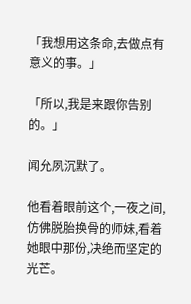「我想用这条命,去做点有意义的事。」

「所以,我是来跟你告别的。」

闻允夙沉默了。

他看着眼前这个,一夜之间,仿佛脱胎换骨的师妹,看着她眼中那份,决绝而坚定的光芒。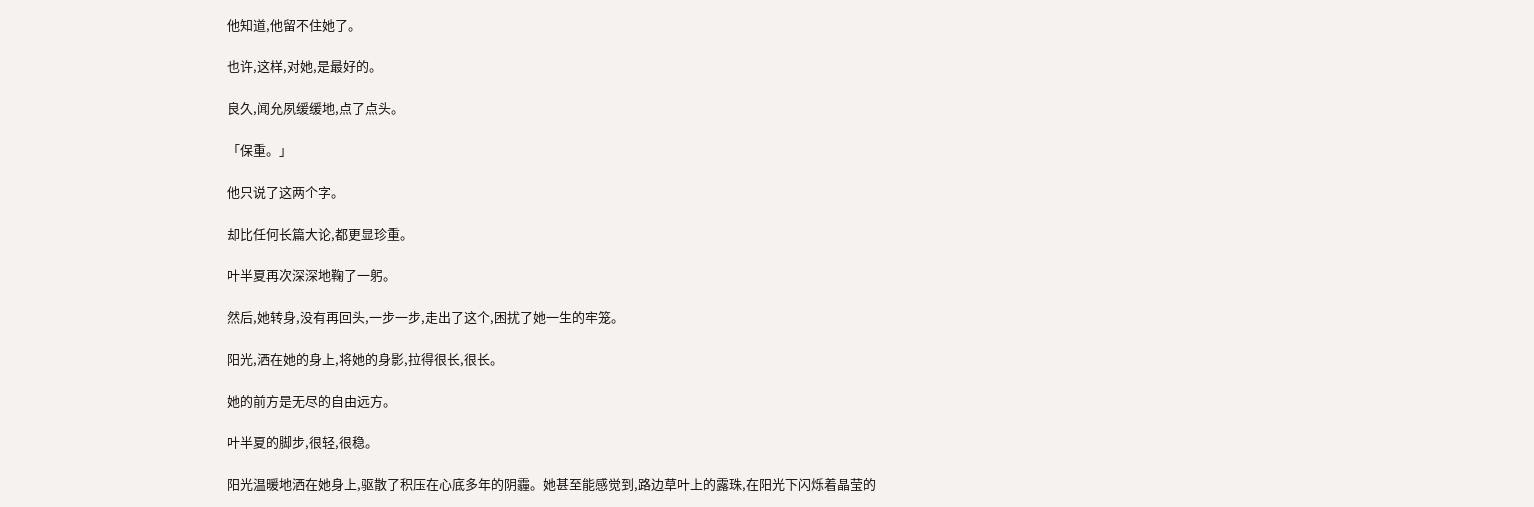他知道,他留不住她了。

也许,这样,对她,是最好的。

良久,闻允夙缓缓地,点了点头。

「保重。」

他只说了这两个字。

却比任何长篇大论,都更显珍重。

叶半夏再次深深地鞠了一躬。

然后,她转身,没有再回头,一步一步,走出了这个,困扰了她一生的牢笼。

阳光,洒在她的身上,将她的身影,拉得很长,很长。

她的前方是无尽的自由远方。

叶半夏的脚步,很轻,很稳。

阳光温暖地洒在她身上,驱散了积压在心底多年的阴霾。她甚至能感觉到,路边草叶上的露珠,在阳光下闪烁着晶莹的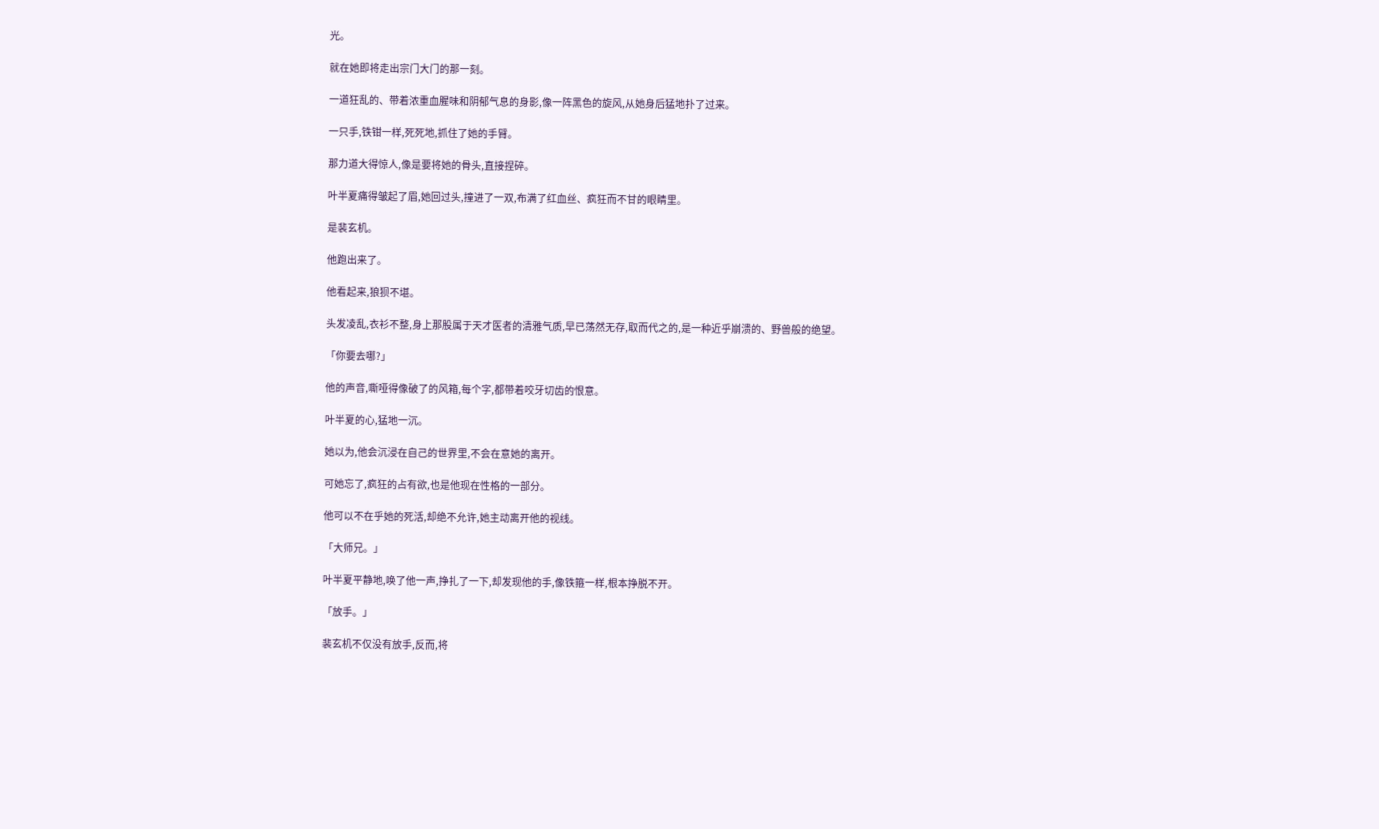光。

就在她即将走出宗门大门的那一刻。

一道狂乱的、带着浓重血腥味和阴郁气息的身影,像一阵黑色的旋风,从她身后猛地扑了过来。

一只手,铁钳一样,死死地,抓住了她的手臂。

那力道大得惊人,像是要将她的骨头,直接捏碎。

叶半夏痛得皱起了眉,她回过头,撞进了一双,布满了红血丝、疯狂而不甘的眼睛里。

是裴玄机。

他跑出来了。

他看起来,狼狈不堪。

头发凌乱,衣衫不整,身上那股属于天才医者的清雅气质,早已荡然无存,取而代之的,是一种近乎崩溃的、野兽般的绝望。

「你要去哪?」

他的声音,嘶哑得像破了的风箱,每个字,都带着咬牙切齿的恨意。

叶半夏的心,猛地一沉。

她以为,他会沉浸在自己的世界里,不会在意她的离开。

可她忘了,疯狂的占有欲,也是他现在性格的一部分。

他可以不在乎她的死活,却绝不允许,她主动离开他的视线。

「大师兄。」

叶半夏平静地,唤了他一声,挣扎了一下,却发现他的手,像铁箍一样,根本挣脱不开。

「放手。」

裴玄机不仅没有放手,反而,将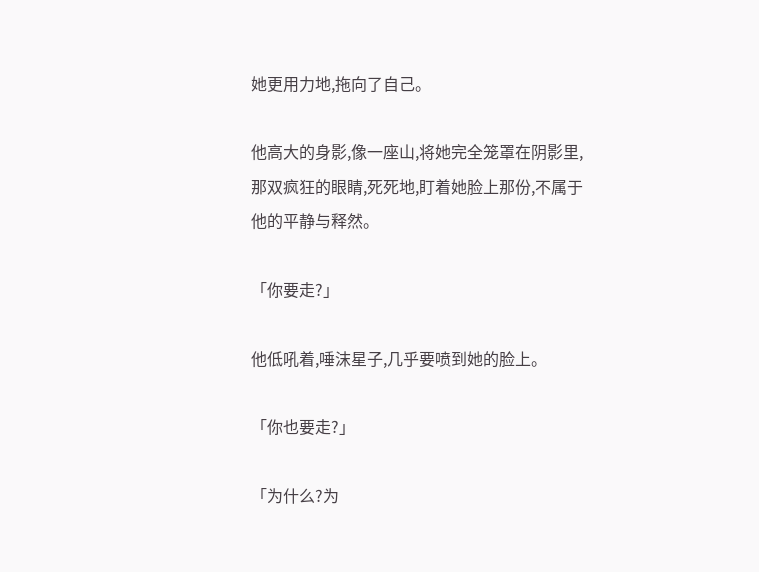她更用力地,拖向了自己。

他高大的身影,像一座山,将她完全笼罩在阴影里,那双疯狂的眼睛,死死地,盯着她脸上那份,不属于他的平静与释然。

「你要走?」

他低吼着,唾沫星子,几乎要喷到她的脸上。

「你也要走?」

「为什么?为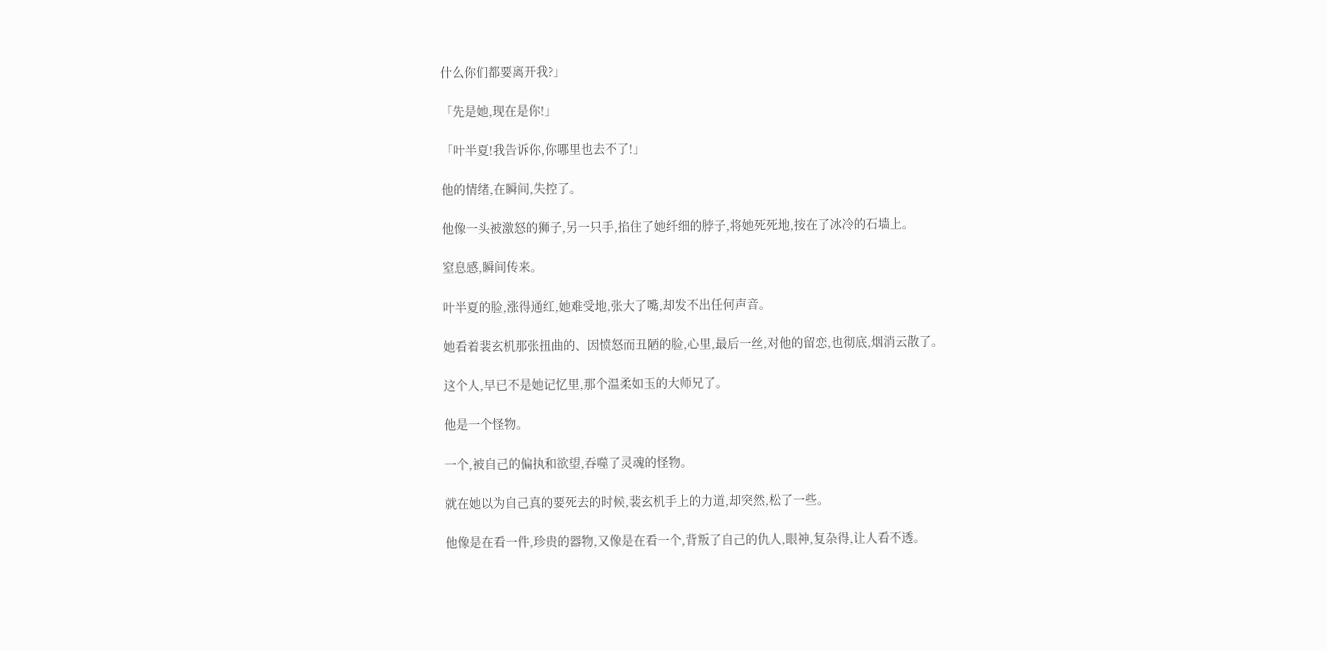什么你们都要离开我?」

「先是她,现在是你!」

「叶半夏!我告诉你,你哪里也去不了!」

他的情绪,在瞬间,失控了。

他像一头被激怒的狮子,另一只手,掐住了她纤细的脖子,将她死死地,按在了冰冷的石墙上。

窒息感,瞬间传来。

叶半夏的脸,涨得通红,她难受地,张大了嘴,却发不出任何声音。

她看着裴玄机那张扭曲的、因愤怒而丑陋的脸,心里,最后一丝,对他的留恋,也彻底,烟消云散了。

这个人,早已不是她记忆里,那个温柔如玉的大师兄了。

他是一个怪物。

一个,被自己的偏执和欲望,吞噬了灵魂的怪物。

就在她以为自己真的要死去的时候,裴玄机手上的力道,却突然,松了一些。

他像是在看一件,珍贵的器物,又像是在看一个,背叛了自己的仇人,眼神,复杂得,让人看不透。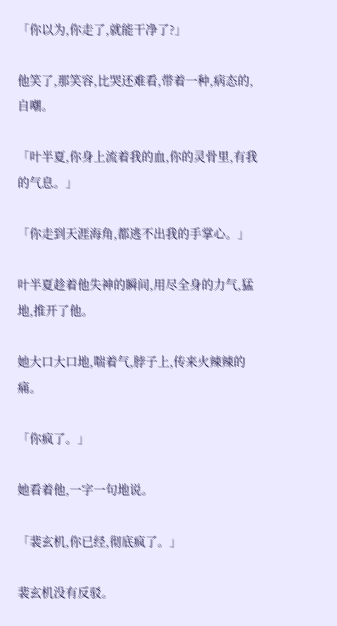「你以为,你走了,就能干净了?」

他笑了,那笑容,比哭还难看,带着一种,病态的,自嘲。

「叶半夏,你身上流着我的血,你的灵骨里,有我的气息。」

「你走到天涯海角,都逃不出我的手掌心。」

叶半夏趁着他失神的瞬间,用尽全身的力气,猛地,推开了他。

她大口大口地,喘着气,脖子上,传来火辣辣的痛。

「你疯了。」

她看着他,一字一句地说。

「裴玄机,你已经,彻底疯了。」

裴玄机没有反驳。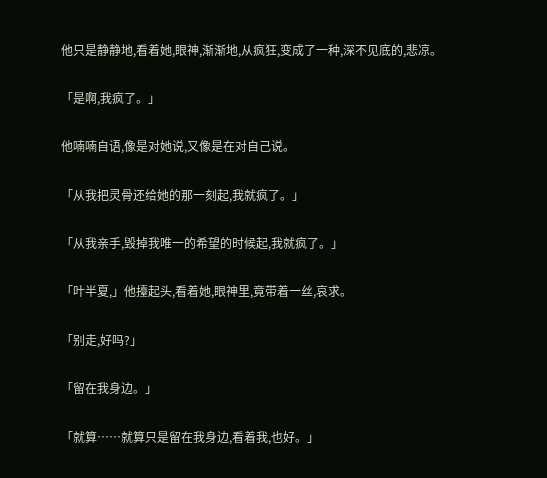他只是静静地,看着她,眼神,渐渐地,从疯狂,变成了一种,深不见底的,悲凉。

「是啊,我疯了。」

他喃喃自语,像是对她说,又像是在对自己说。

「从我把灵骨还给她的那一刻起,我就疯了。」

「从我亲手,毁掉我唯一的希望的时候起,我就疯了。」

「叶半夏,」他擡起头,看着她,眼神里,竟带着一丝,哀求。

「别走,好吗?」

「留在我身边。」

「就算……就算只是留在我身边,看着我,也好。」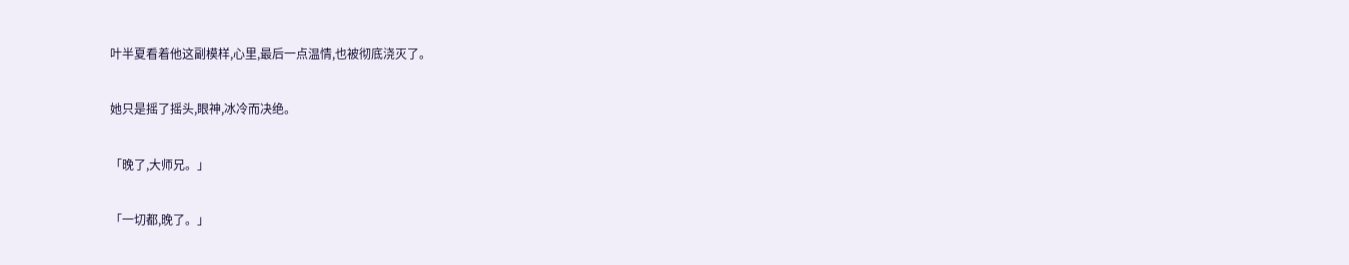叶半夏看着他这副模样,心里,最后一点温情,也被彻底浇灭了。

她只是摇了摇头,眼神,冰冷而决绝。

「晚了,大师兄。」

「一切都,晚了。」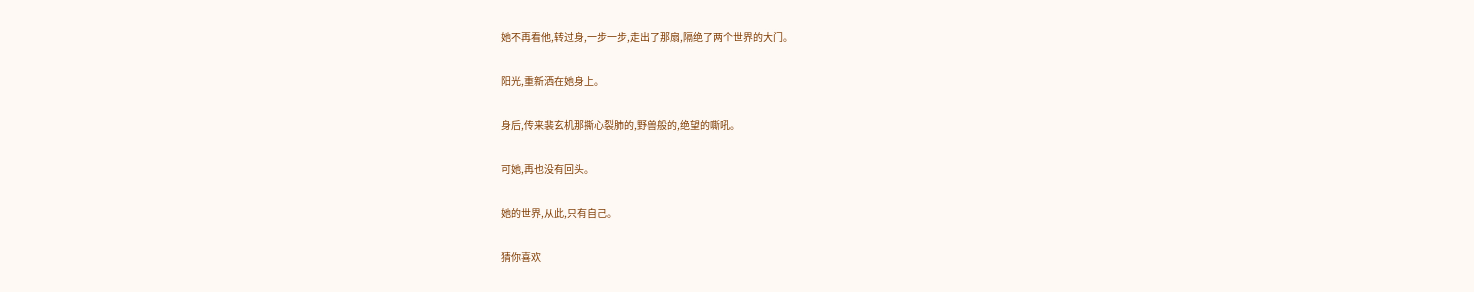她不再看他,转过身,一步一步,走出了那扇,隔绝了两个世界的大门。

阳光,重新洒在她身上。

身后,传来裴玄机那撕心裂肺的,野兽般的,绝望的嘶吼。

可她,再也没有回头。

她的世界,从此,只有自己。

猜你喜欢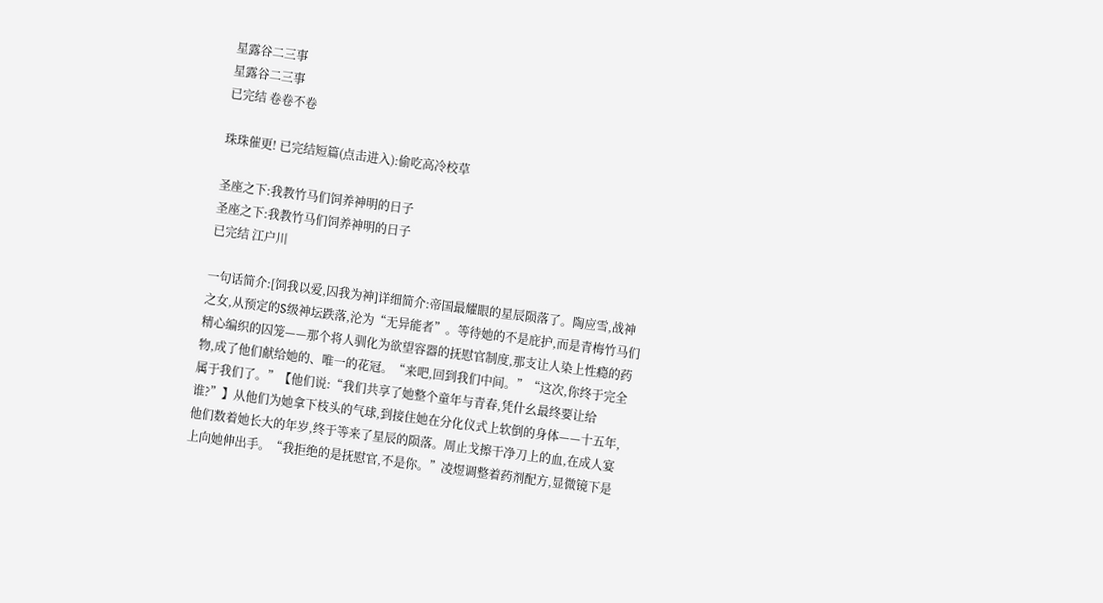星露谷二三事
星露谷二三事
已完结 卷卷不卷

珠珠催更! 已完结短篇(点击进入):偷吃高冷校草

圣座之下:我教竹马们饲养神明的日子
圣座之下:我教竹马们饲养神明的日子
已完结 江户川

一句话简介:[饲我以爱,囚我为神]详细简介:帝国最耀眼的星辰陨落了。陶应雪,战神之女,从预定的S级神坛跌落,沦为“无异能者”。等待她的不是庇护,而是青梅竹马们精心编织的囚笼——那个将人驯化为欲望容器的抚慰官制度,那支让人染上性瘾的药物,成了他们献给她的、唯一的花冠。“来吧,回到我们中间。”“这次,你终于完全属于我们了。”【他们说:“我们共享了她整个童年与青春,凭什幺最终要让给谁?”】从他们为她拿下枝头的气球,到接住她在分化仪式上软倒的身体——十五年,他们数着她长大的年岁,终于等来了星辰的陨落。周止戈擦干净刀上的血,在成人宴上向她伸出手。“我拒绝的是抚慰官,不是你。”凌煜调整着药剂配方,显微镜下是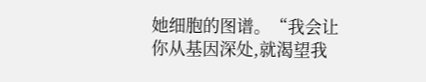她细胞的图谱。“我会让你从基因深处,就渴望我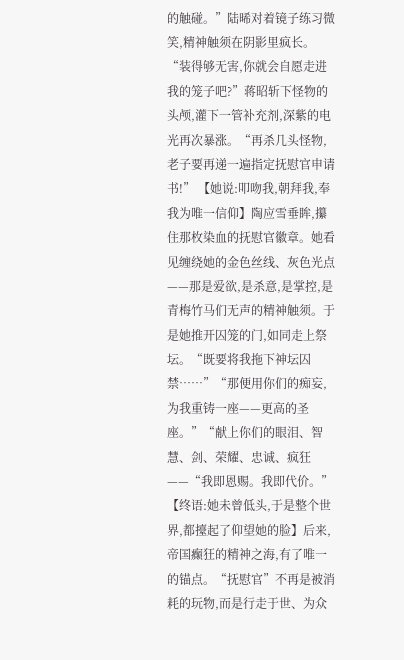的触碰。”陆晞对着镜子练习微笑,精神触须在阴影里疯长。“装得够无害,你就会自愿走进我的笼子吧?”蒋昭斩下怪物的头颅,灌下一管补充剂,深紫的电光再次暴涨。“再杀几头怪物,老子要再递一遍指定抚慰官申请书!” 【她说:叩吻我,朝拜我,奉我为唯一信仰】陶应雪垂眸,攥住那枚染血的抚慰官徽章。她看见缠绕她的金色丝线、灰色光点——那是爱欲,是杀意,是掌控,是青梅竹马们无声的精神触须。于是她推开囚笼的门,如同走上祭坛。“既要将我拖下神坛囚禁……”“那便用你们的痴妄,为我重铸一座——更高的圣座。”“献上你们的眼泪、智慧、剑、荣耀、忠诚、疯狂——“我即恩赐。我即代价。” 【终语:她未曾低头,于是整个世界,都擡起了仰望她的脸】后来,帝国癫狂的精神之海,有了唯一的锚点。“抚慰官”不再是被消耗的玩物,而是行走于世、为众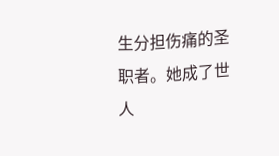生分担伤痛的圣职者。她成了世人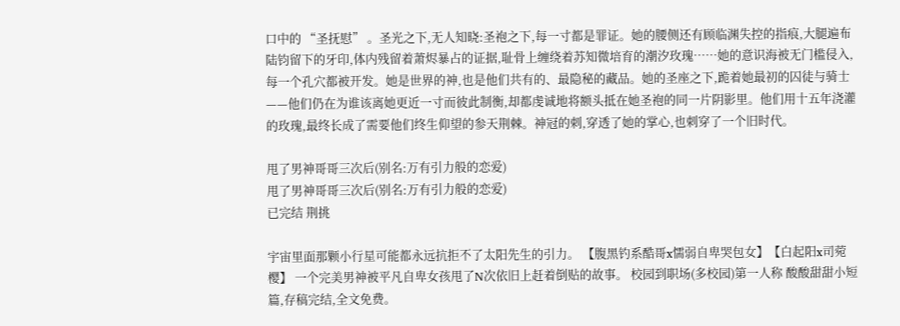口中的 “圣抚慰” 。圣光之下,无人知晓:圣袍之下,每一寸都是罪证。她的腰侧还有顾临渊失控的指痕,大腿遍布陆钧留下的牙印,体内残留着萧烬暴占的证据,耻骨上缠绕着苏知微培育的潮汐玫瑰……她的意识海被无门槛侵入,每一个孔穴都被开发。她是世界的神,也是他们共有的、最隐秘的藏品。她的圣座之下,跪着她最初的囚徒与骑士——他们仍在为谁该离她更近一寸而彼此制衡,却都虔诚地将额头抵在她圣袍的同一片阴影里。他们用十五年浇灌的玫瑰,最终长成了需要他们终生仰望的参天荆棘。神冠的刺,穿透了她的掌心,也刺穿了一个旧时代。

甩了男神哥哥三次后(别名:万有引力般的恋爱)
甩了男神哥哥三次后(别名:万有引力般的恋爱)
已完结 荆挑

宇宙里面那颗小行星可能都永远抗拒不了太阳先生的引力。 【腹黑钓系酷哥x懦弱自卑哭包女】【白起阳x司菀樱】 一个完美男神被平凡自卑女孩甩了N次依旧上赶着倒贴的故事。 校园到职场(多校园)第一人称 酸酸甜甜小短篇,存稿完结,全文免费。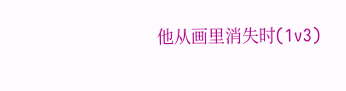他从画里消失时(1v3)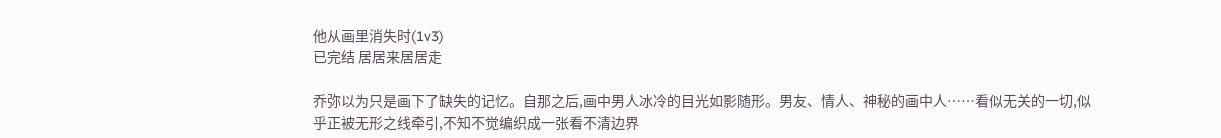他从画里消失时(1v3)
已完结 居居来居居走

乔弥以为只是画下了缺失的记忆。自那之后,画中男人冰冷的目光如影随形。男友、情人、神秘的画中人……看似无关的一切,似乎正被无形之线牵引,不知不觉编织成一张看不清边界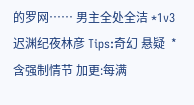的罗网…… 男主全处全洁 *1v3迟渊纪夜林彦 Tips:奇幻 悬疑  *含强制情节 加更:每满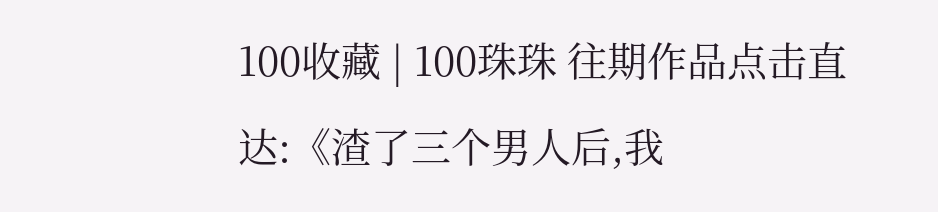100收藏 | 100珠珠 往期作品点击直达:《渣了三个男人后,我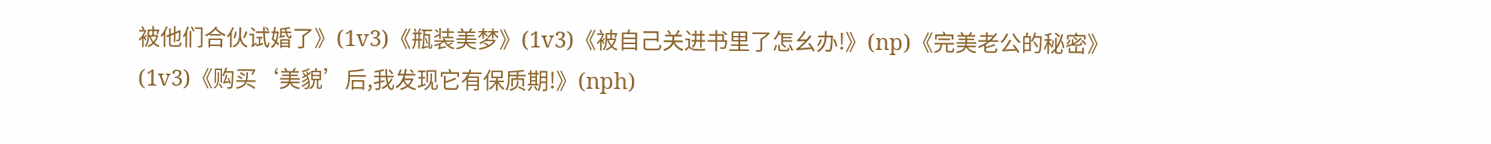被他们合伙试婚了》(1v3)《瓶装美梦》(1v3)《被自己关进书里了怎幺办!》(np)《完美老公的秘密》(1v3)《购买‘美貌’后,我发现它有保质期!》(nph)